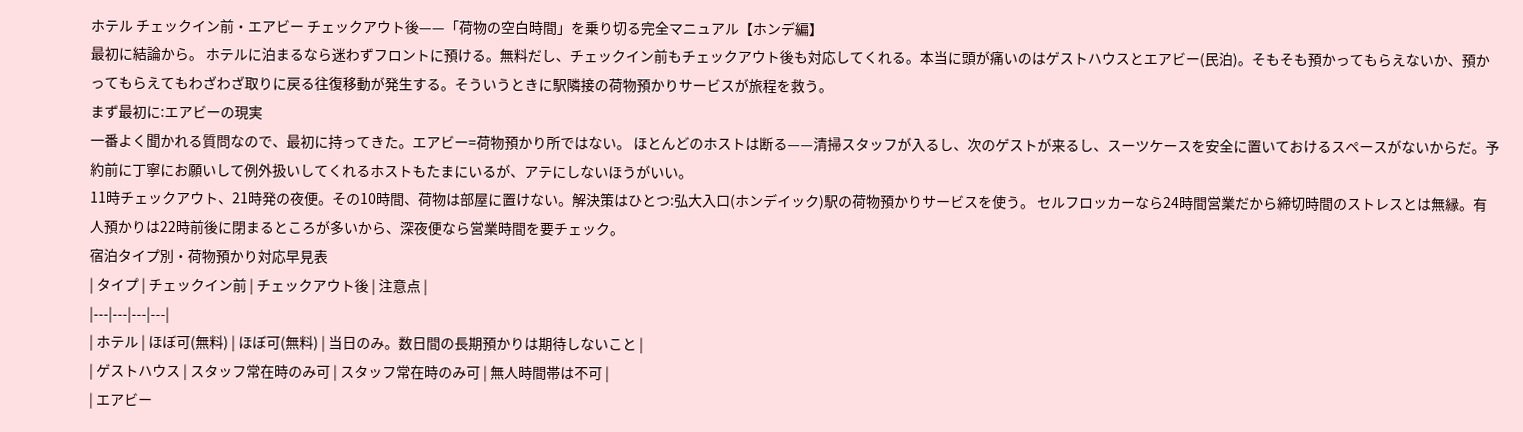ホテル チェックイン前・エアビー チェックアウト後——「荷物の空白時間」を乗り切る完全マニュアル【ホンデ編】
最初に結論から。 ホテルに泊まるなら迷わずフロントに預ける。無料だし、チェックイン前もチェックアウト後も対応してくれる。本当に頭が痛いのはゲストハウスとエアビー(民泊)。そもそも預かってもらえないか、預かってもらえてもわざわざ取りに戻る往復移動が発生する。そういうときに駅隣接の荷物預かりサービスが旅程を救う。
まず最初に:エアビーの現実
一番よく聞かれる質問なので、最初に持ってきた。エアビー=荷物預かり所ではない。 ほとんどのホストは断る——清掃スタッフが入るし、次のゲストが来るし、スーツケースを安全に置いておけるスペースがないからだ。予約前に丁寧にお願いして例外扱いしてくれるホストもたまにいるが、アテにしないほうがいい。
11時チェックアウト、21時発の夜便。その10時間、荷物は部屋に置けない。解決策はひとつ:弘大入口(ホンデイック)駅の荷物預かりサービスを使う。 セルフロッカーなら24時間営業だから締切時間のストレスとは無縁。有人預かりは22時前後に閉まるところが多いから、深夜便なら営業時間を要チェック。
宿泊タイプ別・荷物預かり対応早見表
| タイプ | チェックイン前 | チェックアウト後 | 注意点 |
|---|---|---|---|
| ホテル | ほぼ可(無料) | ほぼ可(無料) | 当日のみ。数日間の長期預かりは期待しないこと |
| ゲストハウス | スタッフ常在時のみ可 | スタッフ常在時のみ可 | 無人時間帯は不可 |
| エアビー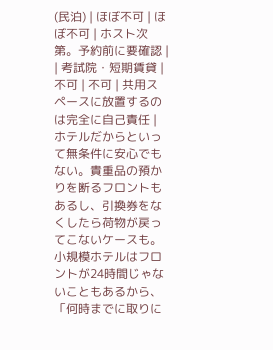(民泊) | ほぼ不可 | ほぼ不可 | ホスト次第。予約前に要確認 |
| 考試院・短期賃貸 | 不可 | 不可 | 共用スペースに放置するのは完全に自己責任 |
ホテルだからといって無条件に安心でもない。貴重品の預かりを断るフロントもあるし、引換券をなくしたら荷物が戻ってこないケースも。小規模ホテルはフロントが24時間じゃないこともあるから、「何時までに取りに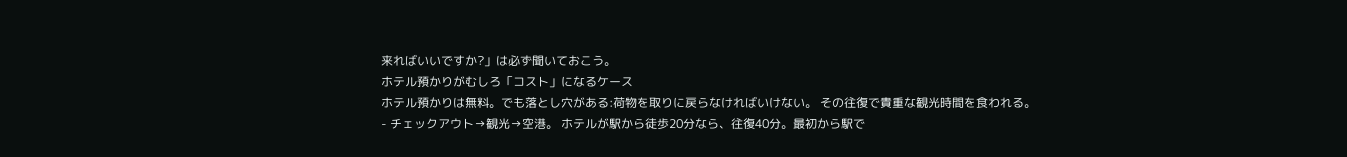来ればいいですか?」は必ず聞いておこう。
ホテル預かりがむしろ「コスト」になるケース
ホテル預かりは無料。でも落とし穴がある:荷物を取りに戻らなければいけない。 その往復で貴重な観光時間を食われる。
- チェックアウト→観光→空港。 ホテルが駅から徒歩20分なら、往復40分。最初から駅で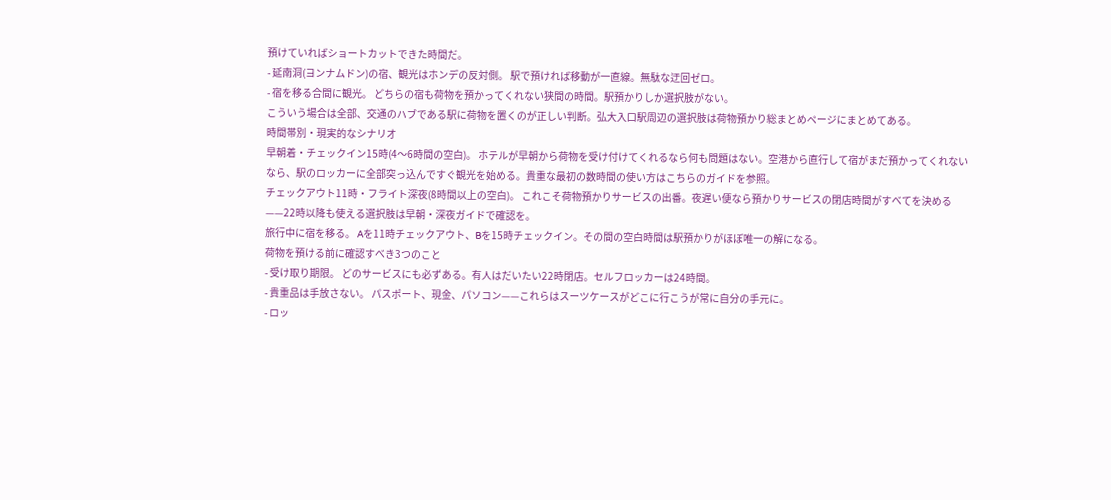預けていればショートカットできた時間だ。
- 延南洞(ヨンナムドン)の宿、観光はホンデの反対側。 駅で預ければ移動が一直線。無駄な迂回ゼロ。
- 宿を移る合間に観光。 どちらの宿も荷物を預かってくれない狭間の時間。駅預かりしか選択肢がない。
こういう場合は全部、交通のハブである駅に荷物を置くのが正しい判断。弘大入口駅周辺の選択肢は荷物預かり総まとめページにまとめてある。
時間帯別・現実的なシナリオ
早朝着・チェックイン15時(4〜6時間の空白)。 ホテルが早朝から荷物を受け付けてくれるなら何も問題はない。空港から直行して宿がまだ預かってくれないなら、駅のロッカーに全部突っ込んですぐ観光を始める。貴重な最初の数時間の使い方はこちらのガイドを参照。
チェックアウト11時・フライト深夜(8時間以上の空白)。 これこそ荷物預かりサービスの出番。夜遅い便なら預かりサービスの閉店時間がすべてを決める——22時以降も使える選択肢は早朝・深夜ガイドで確認を。
旅行中に宿を移る。 Aを11時チェックアウト、Bを15時チェックイン。その間の空白時間は駅預かりがほぼ唯一の解になる。
荷物を預ける前に確認すべき3つのこと
- 受け取り期限。 どのサービスにも必ずある。有人はだいたい22時閉店。セルフロッカーは24時間。
- 貴重品は手放さない。 パスポート、現金、パソコン——これらはスーツケースがどこに行こうが常に自分の手元に。
- ロッ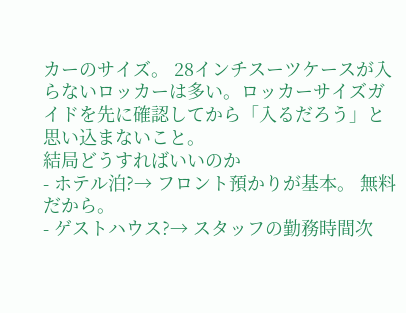カーのサイズ。 28インチスーツケースが入らないロッカーは多い。ロッカーサイズガイドを先に確認してから「入るだろう」と思い込まないこと。
結局どうすればいいのか
- ホテル泊?→ フロント預かりが基本。 無料だから。
- ゲストハウス?→ スタッフの勤務時間次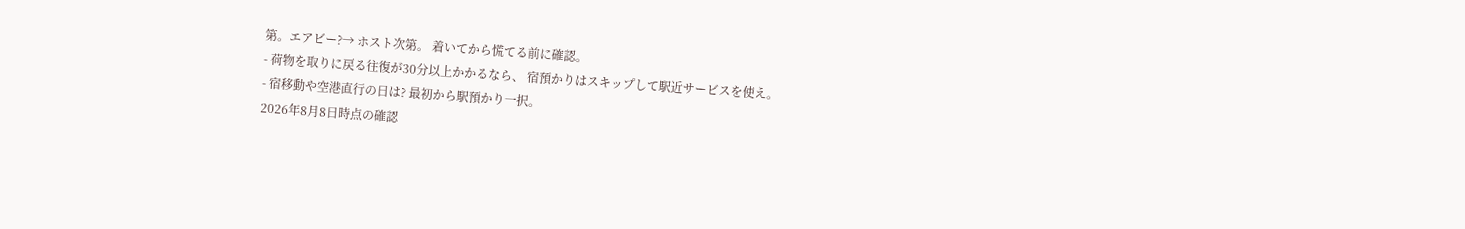第。エアビー?→ ホスト次第。 着いてから慌てる前に確認。
- 荷物を取りに戻る往復が30分以上かかるなら、 宿預かりはスキップして駅近サービスを使え。
- 宿移動や空港直行の日は? 最初から駅預かり一択。
2026年8月8日時点の確認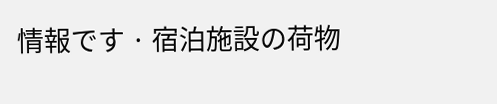情報です · 宿泊施設の荷物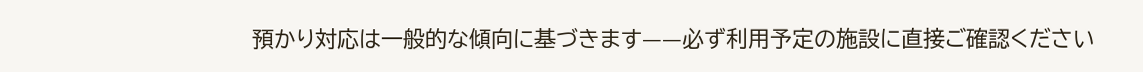預かり対応は一般的な傾向に基づきます——必ず利用予定の施設に直接ご確認ください